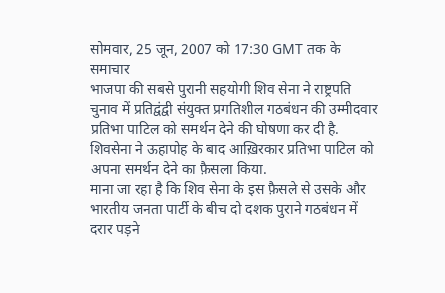सोमवार, 25 जून, 2007 को 17:30 GMT तक के समाचार
भाजपा की सबसे पुरानी सहयोगी शिव सेना ने राष्ट्रपति चुनाव में प्रतिद्वंद्वी संयुक्त प्रगतिशील गठबंधन की उम्मीदवार प्रतिभा पाटिल को समर्थन देने की घोषणा कर दी है.
शिवसेना ने ऊहापोह के बाद आख़िरकार प्रतिभा पाटिल को अपना समर्थन देने का फ़ैसला किया.
माना जा रहा है कि शिव सेना के इस फ़ैसले से उसके और भारतीय जनता पार्टी के बीच दो दशक पुराने गठबंधन में दरार पड़ने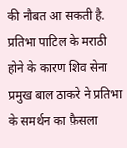की नौबत आ सकती है.
प्रतिभा पाटिल के मराठी होने के कारण शिव सेना प्रमुख बाल ठाकरे ने प्रतिभा के समर्थन का फ़ैसला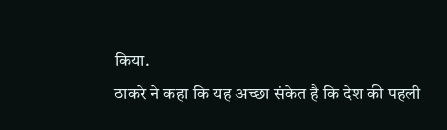किया.
ठाकरे ने कहा कि यह अच्छा संकेत है कि देश की पहली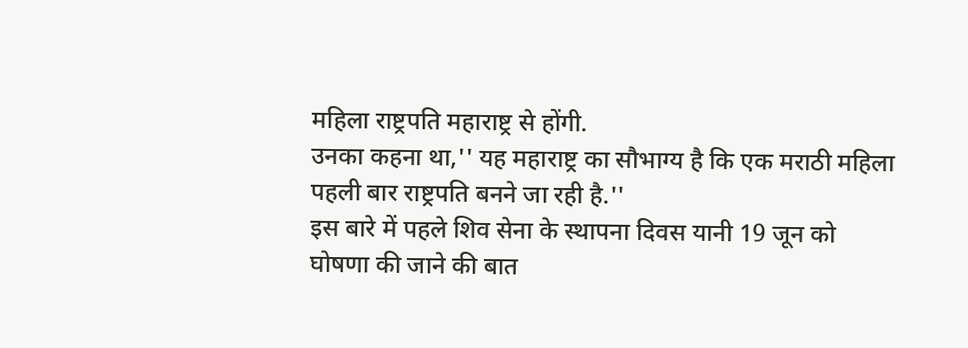महिला राष्ट्रपति महाराष्ट्र से होंगी.
उनका कहना था,'' यह महाराष्ट्र का सौभाग्य है कि एक मराठी महिला पहली बार राष्ट्रपति बनने जा रही है.''
इस बारे में पहले शिव सेना के स्थापना दिवस यानी 19 जून को घोषणा की जाने की बात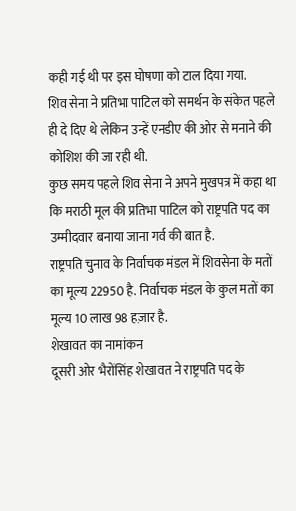कही गई थी पर इस घोषणा को टाल दिया गया.
शिव सेना ने प्रतिभा पाटिल को समर्थन के संकेत पहले ही दे दिए थे लेकिन उन्हें एनडीए की ओर से मनाने की कोशिश की जा रही थी.
कुछ समय पहले शिव सेना ने अपने मुखपत्र में कहा था कि मराठी मूल की प्रतिभा पाटिल को राष्ट्रपति पद का उम्मीदवार बनाया जाना गर्व की बात है.
राष्ट्रपति चुनाव के निर्वाचक मंडल में शिवसेना के मतों का मूल्य 22950 है. निर्वाचक मंडल के कुल मतों का मूल्य 10 लाख 98 हज़ार है.
शेखावत का नामांकन
दूसरी ओर भैरोंसिंह शेखावत ने राष्ट्रपति पद के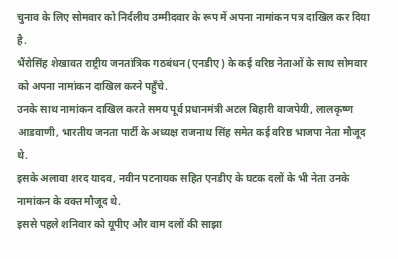चुनाव के लिए सोमवार को निर्दलीय उम्मीदवार के रूप में अपना नामांकन पत्र दाखिल कर दिया है.
भैंरोसिंह शेखावत राष्ट्रीय जनतांत्रिक गठबंधन (एनडीए) के कई वरिष्ठ नेताओं के साथ सोमवार को अपना नामांकन दाखिल करने पहुँचे.
उनके साथ नामांकन दाखिल करते समय पूर्व प्रधानमंत्री अटल बिहारी वाजपेयी, लालकृष्ण आडवाणी, भारतीय जनता पार्टी के अध्यक्ष राजनाथ सिंह समेत कई वरिष्ठ भाजपा नेता मौजूद थे.
इसके अलावा शरद यादव, नवीन पटनायक सहित एनडीए के घटक दलों के भी नेता उनके नामांकन के वक्त मौजूद थे.
इससे पहले शनिवार को यूपीए और वाम दलों की साझा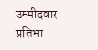उम्मीदवार प्रतिभा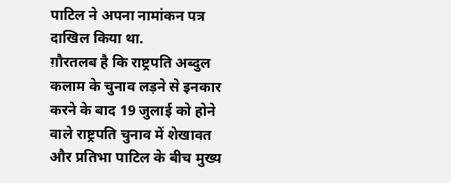पाटिल ने अपना नामांकन पत्र दाखिल किया था.
ग़ौरतलब है कि राष्ट्रपति अब्दुल कलाम के चुनाव लड़ने से इनकार करने के बाद 19 जुलाई को होने वाले राष्ट्रपति चुनाव में शेखावत और प्रतिभा पाटिल के बीच मुख्य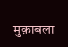मुक़ाबला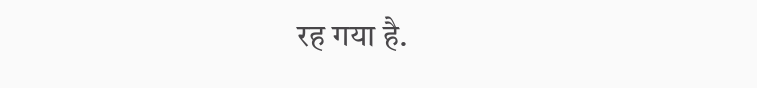रह गया है.